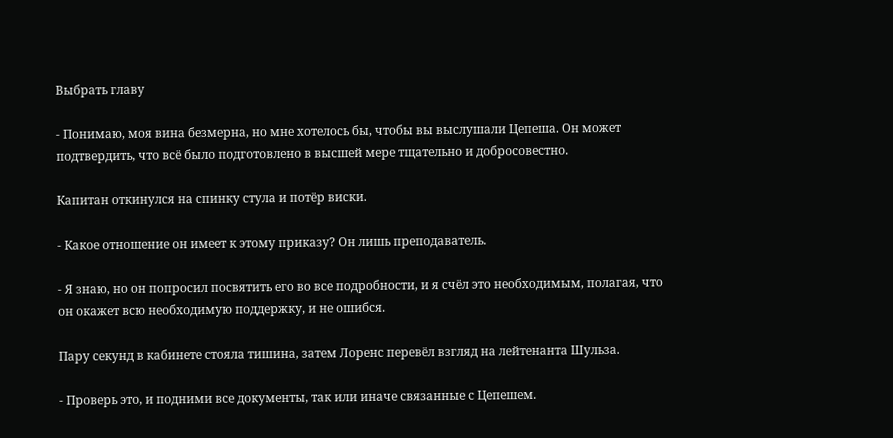Выбрать главу

- Понимаю, моя вина безмерна, но мне хотелось бы, чтобы вы выслушали Цепеша. Он может подтвердить, что всё было подготовлено в высшей мере тщательно и добросовестно.

Капитан откинулся на спинку стула и потёр виски.

- Какое отношение он имеет к этому приказу? Он лишь преподаватель.

- Я знаю, но он попросил посвятить его во все подробности, и я счёл это необходимым, полагая, что он окажет всю необходимую поддержку, и не ошибся.

Пару секунд в кабинете стояла тишина, затем Лоренс перевёл взгляд на лейтенанта Шульза.

- Проверь это, и подними все документы, так или иначе связанные с Цепешем.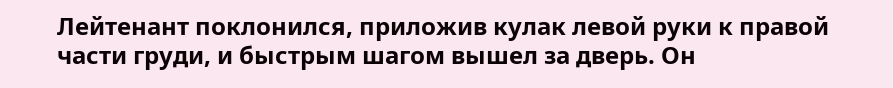Лейтенант поклонился, приложив кулак левой руки к правой части груди, и быстрым шагом вышел за дверь. Он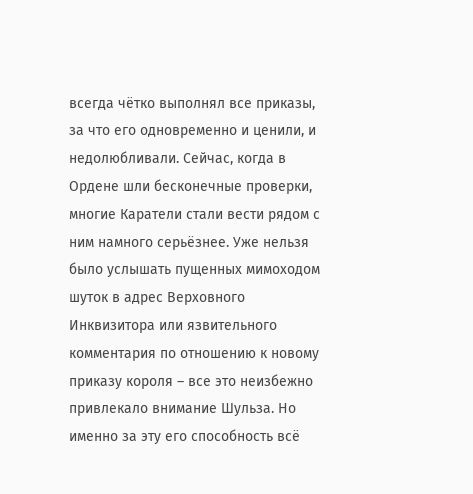всегда чётко выполнял все приказы, за что его одновременно и ценили, и недолюбливали. Сейчас, когда в Ордене шли бесконечные проверки, многие Каратели стали вести рядом с ним намного серьёзнее. Уже нельзя было услышать пущенных мимоходом шуток в адрес Верховного Инквизитора или язвительного комментария по отношению к новому приказу короля – все это неизбежно привлекало внимание Шульза. Но именно за эту его способность всё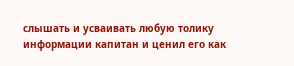слышать и усваивать любую толику информации капитан и ценил его как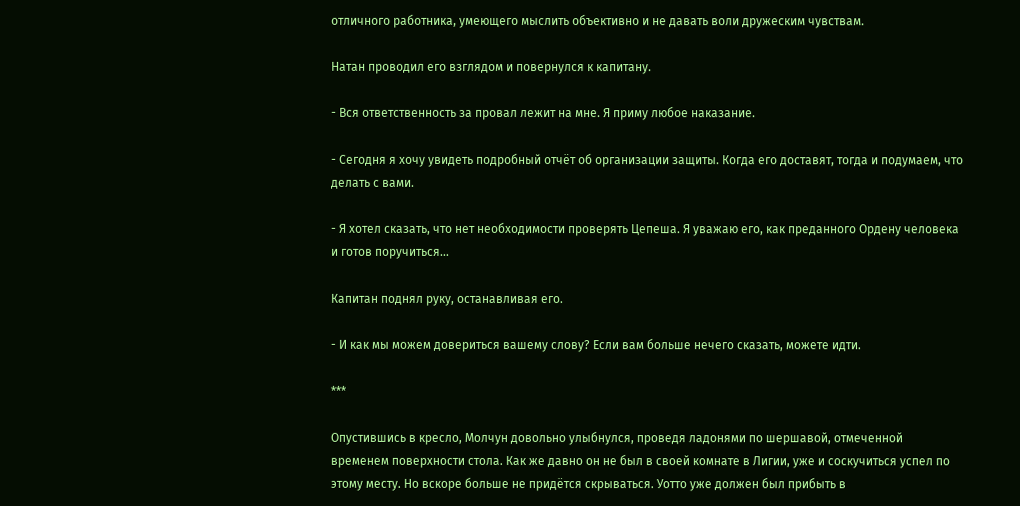отличного работника, умеющего мыслить объективно и не давать воли дружеским чувствам.

Натан проводил его взглядом и повернулся к капитану.

- Вся ответственность за провал лежит на мне. Я приму любое наказание.

- Сегодня я хочу увидеть подробный отчёт об организации защиты. Когда его доставят, тогда и подумаем, что делать с вами.

- Я хотел сказать, что нет необходимости проверять Цепеша. Я уважаю его, как преданного Ордену человека и готов поручиться…

Капитан поднял руку, останавливая его.

- И как мы можем довериться вашему слову? Если вам больше нечего сказать, можете идти.

***

Опустившись в кресло, Молчун довольно улыбнулся, проведя ладонями по шершавой, отмеченной временем поверхности стола. Как же давно он не был в своей комнате в Лигии, уже и соскучиться успел по этому месту. Но вскоре больше не придётся скрываться. Уотто уже должен был прибыть в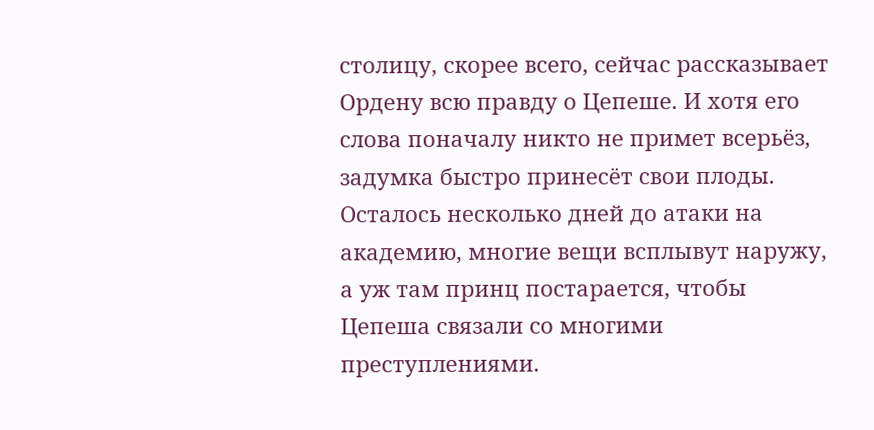столицу, скорее всего, сейчас рассказывает Ордену всю правду о Цепеше. И хотя его слова поначалу никто не примет всерьёз, задумка быстро принесёт свои плоды. Осталось несколько дней до атаки на академию, многие вещи всплывут наружу, а уж там принц постарается, чтобы Цепеша связали со многими преступлениями.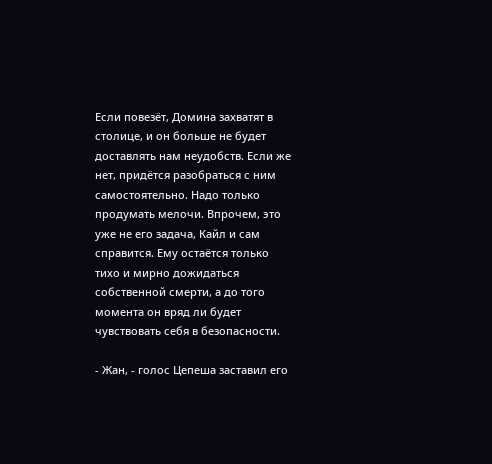Если повезёт, Домина захватят в столице, и он больше не будет доставлять нам неудобств. Если же нет, придётся разобраться с ним самостоятельно. Надо только продумать мелочи. Впрочем, это уже не его задача, Кайл и сам справится. Ему остаётся только тихо и мирно дожидаться собственной смерти, а до того момента он вряд ли будет чувствовать себя в безопасности.

- Жан, - голос Цепеша заставил его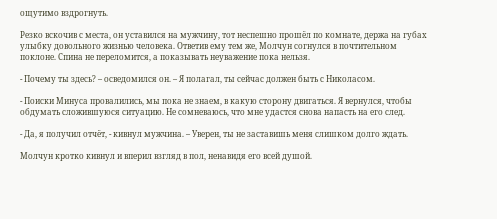ощутимо вздрогнуть.

Резко вскочив с места, он уставился на мужчину, тот неспешно прошёл по комнате, держа на губах улыбку довольного жизнью человека. Ответив ему тем же, Молчун согнулся в почтительном поклоне. Спина не переломится, а показывать неуважение пока нельзя.

- Почему ты здесь? – осведомился он. – Я полагал, ты сейчас должен быть с Николасом.

- Поиски Минуса провалились, мы пока не знаем, в какую сторону двигаться. Я вернулся, чтобы обдумать сложившуюся ситуацию. Не сомневаюсь, что мне удастся снова напасть на его след.

- Да, я получил отчёт, - кивнул мужчина. – Уверен, ты не заставишь меня слишком долго ждать.

Молчун кротко кивнул и вперил взгляд в пол, ненавидя его всей душой.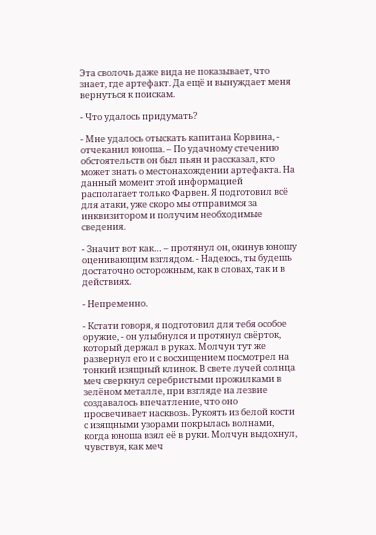Эта сволочь даже вида не показывает, что знает, где артефакт. Да ещё и вынуждает меня вернуться к поискам.

- Что удалось придумать?

- Мне удалось отыскать капитана Корвина, - отчеканил юноша. – По удачному стечению обстоятельств он был пьян и рассказал, кто может знать о местонахождении артефакта. На данный момент этой информацией располагает только Фарвен. Я подготовил всё для атаки, уже скоро мы отправимся за инквизитором и получим необходимые сведения.

- Значит вот как… – протянул он, окинув юношу оценивающим взглядом. - Надеюсь, ты будешь достаточно осторожным, как в словах, так и в действиях.

- Непременно.

- Кстати говоря, я подготовил для тебя особое оружие, - он улыбнулся и протянул свёрток, который держал в руках. Молчун тут же развернул его и с восхищением посмотрел на тонкий изящный клинок. В свете лучей солнца меч сверкнул серебристыми прожилками в зелёном металле, при взгляде на лезвие создавалось впечатление, что оно просвечивает насквозь. Рукоять из белой кости с изящными узорами покрылась волнами, когда юноша взял её в руки. Молчун выдохнул, чувствуя, как меч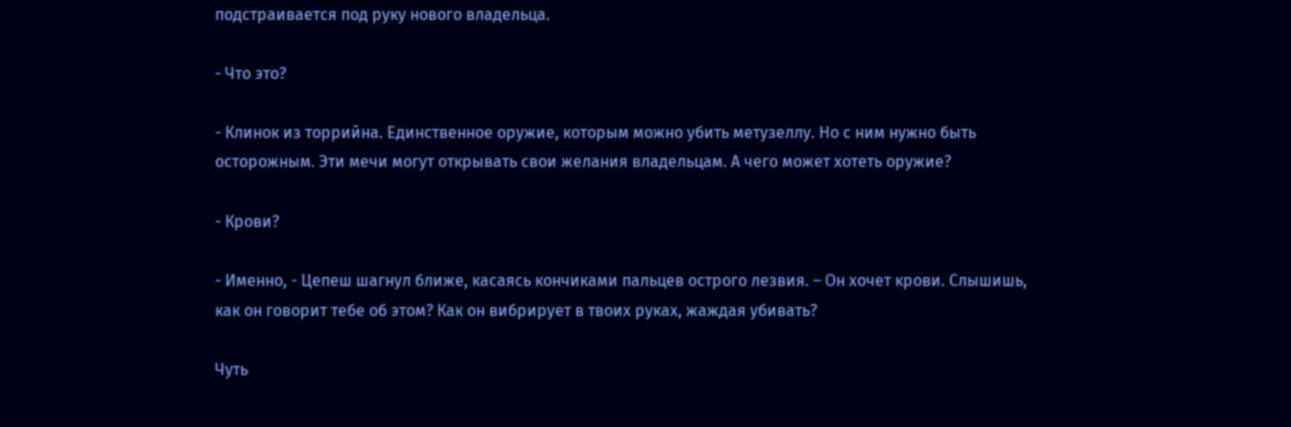подстраивается под руку нового владельца.

- Что это?

- Клинок из торрийна. Единственное оружие, которым можно убить метузеллу. Но с ним нужно быть осторожным. Эти мечи могут открывать свои желания владельцам. А чего может хотеть оружие?

- Крови?

- Именно, - Цепеш шагнул ближе, касаясь кончиками пальцев острого лезвия. – Он хочет крови. Слышишь, как он говорит тебе об этом? Как он вибрирует в твоих руках, жаждая убивать?

Чуть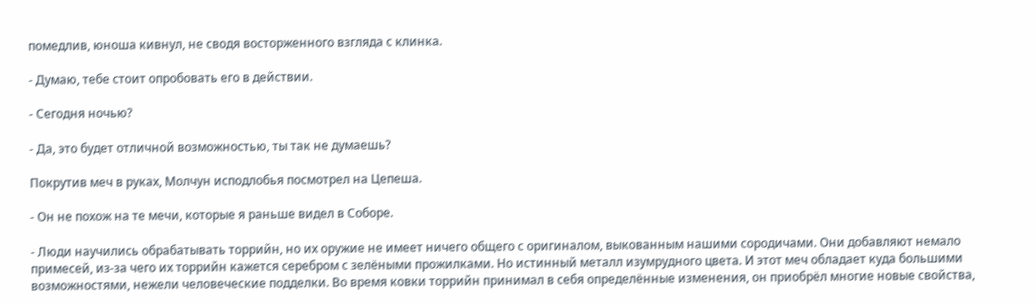помедлив, юноша кивнул, не сводя восторженного взгляда с клинка.

- Думаю, тебе стоит опробовать его в действии.

- Сегодня ночью?

- Да, это будет отличной возможностью, ты так не думаешь?

Покрутив меч в руках, Молчун исподлобья посмотрел на Цепеша.

- Он не похож на те мечи, которые я раньше видел в Соборе.

- Люди научились обрабатывать торрийн, но их оружие не имеет ничего общего с оригиналом, выкованным нашими сородичами. Они добавляют немало примесей, из-за чего их торрийн кажется серебром с зелёными прожилками. Но истинный металл изумрудного цвета. И этот меч обладает куда большими возможностями, нежели человеческие подделки. Во время ковки торрийн принимал в себя определённые изменения, он приобрёл многие новые свойства,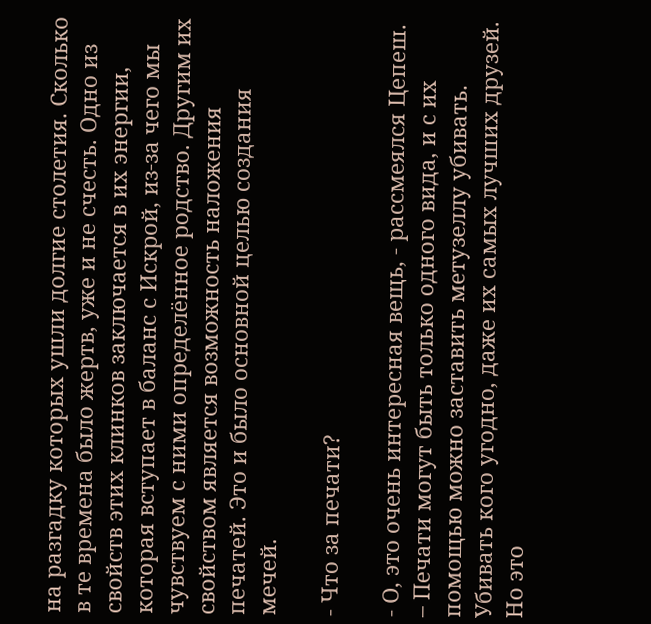на разгадку которых ушли долгие столетия. Сколько в те времена было жертв, уже и не счесть. Одно из свойств этих клинков заключается в их энергии, которая вступает в баланс с Искрой, из-за чего мы чувствуем с ними определённое родство. Другим их свойством является возможность наложения печатей. Это и было основной целью создания мечей.

- Что за печати?

- О, это очень интересная вещь, - рассмеялся Цепеш. – Печати могут быть только одного вида, и с их помощью можно заставить метузеллу убивать. Убивать кого угодно, даже их самых лучших друзей. Но это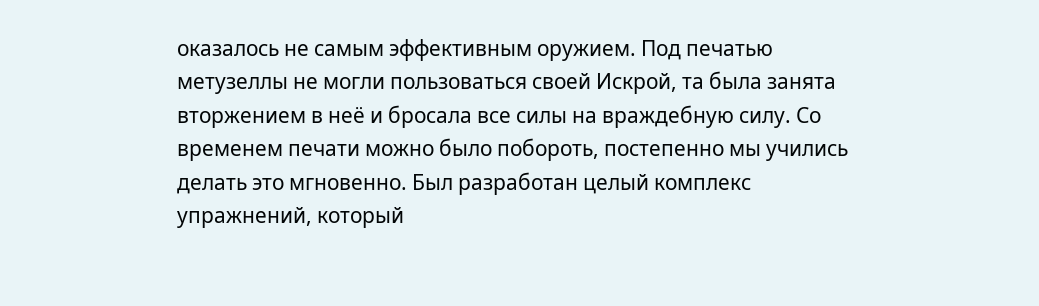оказалось не самым эффективным оружием. Под печатью метузеллы не могли пользоваться своей Искрой, та была занята вторжением в неё и бросала все силы на враждебную силу. Со временем печати можно было побороть, постепенно мы учились делать это мгновенно. Был разработан целый комплекс упражнений, который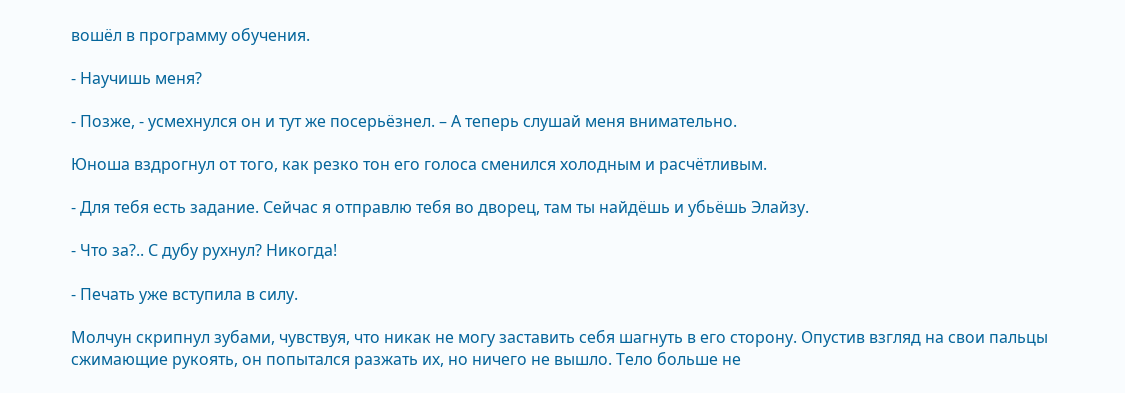вошёл в программу обучения.

- Научишь меня?

- Позже, - усмехнулся он и тут же посерьёзнел. – А теперь слушай меня внимательно.

Юноша вздрогнул от того, как резко тон его голоса сменился холодным и расчётливым.

- Для тебя есть задание. Сейчас я отправлю тебя во дворец, там ты найдёшь и убьёшь Элайзу.

- Что за?.. С дубу рухнул? Никогда!

- Печать уже вступила в силу.

Молчун скрипнул зубами, чувствуя, что никак не могу заставить себя шагнуть в его сторону. Опустив взгляд на свои пальцы сжимающие рукоять, он попытался разжать их, но ничего не вышло. Тело больше не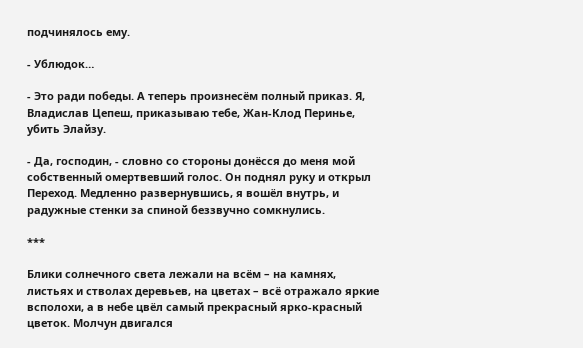подчинялось ему.

- Ублюдок…

- Это ради победы. А теперь произнесём полный приказ. Я, Владислав Цепеш, приказываю тебе, Жан-Клод Перинье, убить Элайзу.

- Да, господин, - словно со стороны донёсся до меня мой собственный омертвевший голос. Он поднял руку и открыл Переход. Медленно развернувшись, я вошёл внутрь, и радужные стенки за спиной беззвучно сомкнулись.

***

Блики солнечного света лежали на всём – на камнях, листьях и стволах деревьев, на цветах – всё отражало яркие всполохи, а в небе цвёл самый прекрасный ярко-красный цветок. Молчун двигался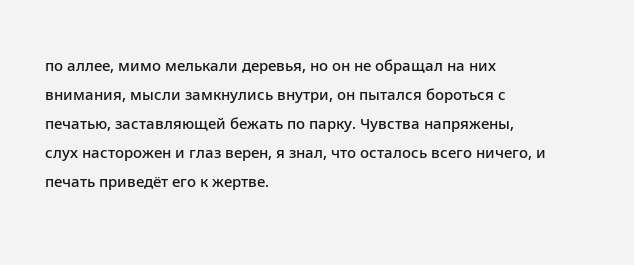по аллее, мимо мелькали деревья, но он не обращал на них внимания, мысли замкнулись внутри, он пытался бороться с печатью, заставляющей бежать по парку. Чувства напряжены, слух насторожен и глаз верен, я знал, что осталось всего ничего, и печать приведёт его к жертве.